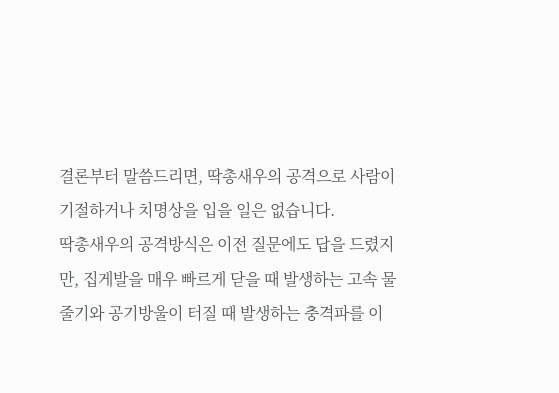결론부터 말씀드리면, 딱총새우의 공격으로 사람이 기절하거나 치명상을 입을 일은 없습니다.
딱총새우의 공격방식은 이전 질문에도 답을 드렸지만, 집게발을 매우 빠르게 닫을 때 발생하는 고속 물줄기와 공기방울이 터질 때 발생하는 충격파를 이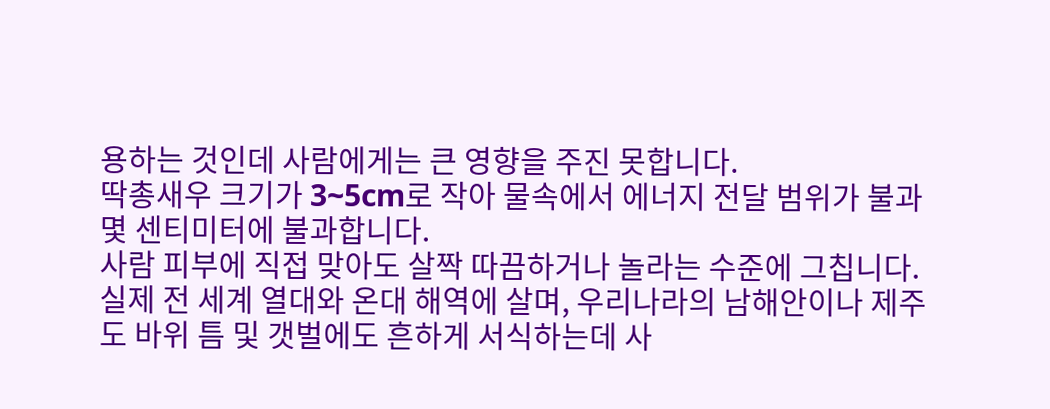용하는 것인데 사람에게는 큰 영향을 주진 못합니다.
딱총새우 크기가 3~5cm로 작아 물속에서 에너지 전달 범위가 불과 몇 센티미터에 불과합니다.
사람 피부에 직접 맞아도 살짝 따끔하거나 놀라는 수준에 그칩니다.
실제 전 세계 열대와 온대 해역에 살며, 우리나라의 남해안이나 제주도 바위 틈 및 갯벌에도 흔하게 서식하는데 사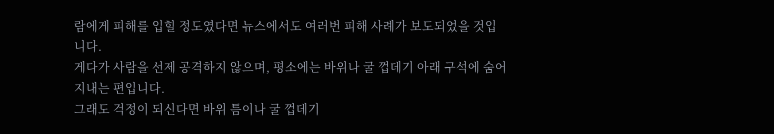람에게 피해를 입힐 정도였다면 뉴스에서도 여러번 피해 사례가 보도되었을 것입니다.
게다가 사람을 선제 공격하지 않으며, 평소에는 바위나 굴 껍데기 아래 구석에 숨어 지내는 편입니다.
그래도 걱정이 되신다면 바위 틈이나 굴 껍데기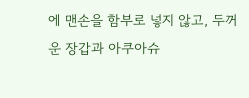에 맨손을 함부로 넣지 않고, 두꺼운 장갑과 아쿠아슈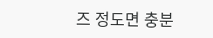즈 정도면 충분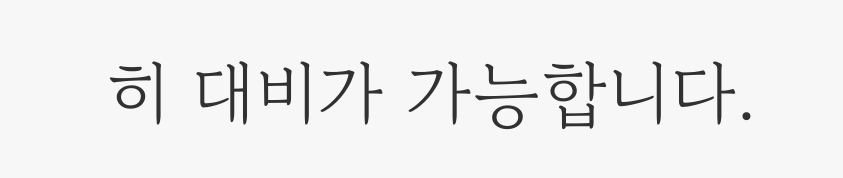히 대비가 가능합니다.